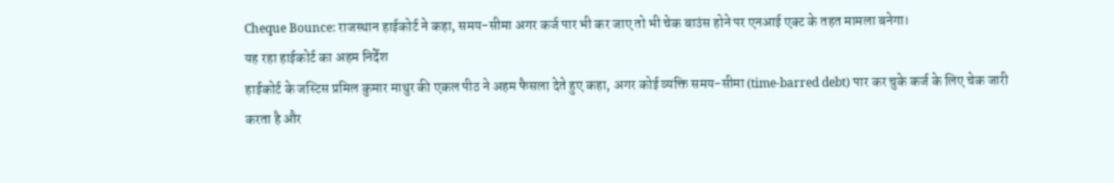Cheque Bounce: राजस्थान हाईकोर्ट ने कहा, समय-सीमा अगर कर्ज पार भी कर जाए तो भी चेक बाउंस होने पर एनआई एक्ट के तहत मामला बनेगा।
यह रहा हाईकोर्ट का अहम निर्देश
हाईकोर्ट के जस्टिस प्रमिल कुमार माथुर की एकल पीठ ने अहम फैसला देते हुए कहा, अगर कोई व्यक्ति समय-सीमा (time-barred debt) पार कर चुके कर्ज के लिए चेक जारी करता है और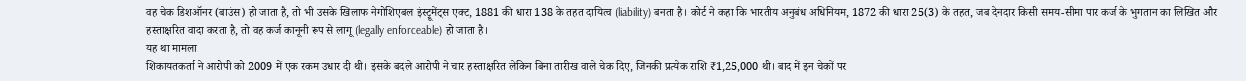वह चेक डिशऑनर (बाउंस) हो जाता है, तो भी उसके खिलाफ नेगोशिएबल इंस्ट्रूमेंट्स एक्ट, 1881 की धारा 138 के तहत दायित्व (liability) बनता है। कोर्ट ने कहा कि भारतीय अनुबंध अधिनियम, 1872 की धारा 25(3) के तहत, जब देनदार किसी समय-सीमा पार कर्ज के भुगतान का लिखित और हस्ताक्षरित वादा करता है, तो वह कर्ज कानूनी रूप से लागू (legally enforceable) हो जाता है।
यह था मामला
शिकायतकर्ता ने आरोपी को 2009 में एक रकम उधार दी थी। इसके बदले आरोपी ने चार हस्ताक्षरित लेकिन बिना तारीख वाले चेक दिए, जिनकी प्रत्येक राशि ₹1,25,000 थी। बाद में इन चेकों पर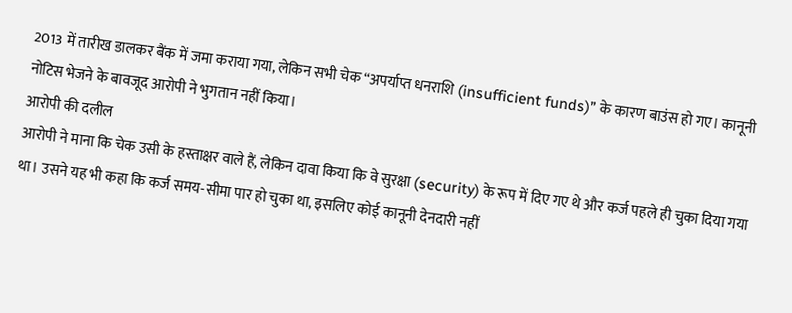2013 में तारीख डालकर बैंक में जमा कराया गया, लेकिन सभी चेक “अपर्याप्त धनराशि (insufficient funds)” के कारण बाउंस हो गए। कानूनी नोटिस भेजने के बावजूद आरोपी ने भुगतान नहीं किया।
आरोपी की दलील
आरोपी ने माना कि चेक उसी के हस्ताक्षर वाले हैं, लेकिन दावा किया कि वे सुरक्षा (security) के रूप में दिए गए थे और कर्ज पहले ही चुका दिया गया था। उसने यह भी कहा कि कर्ज समय-सीमा पार हो चुका था, इसलिए कोई कानूनी देनदारी नहीं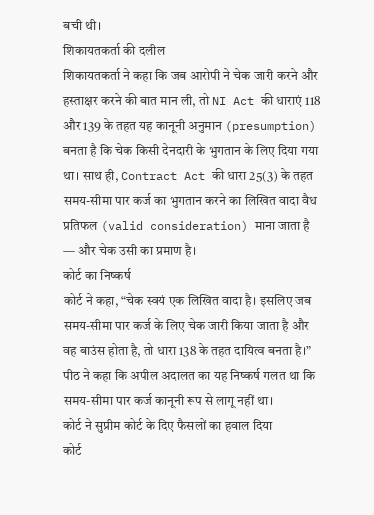बची थी।
शिकायतकर्ता की दलील
शिकायतकर्ता ने कहा कि जब आरोपी ने चेक जारी करने और हस्ताक्षर करने की बात मान ली, तो NI Act की धाराएं 118 और 139 के तहत यह कानूनी अनुमान (presumption) बनता है कि चेक किसी देनदारी के भुगतान के लिए दिया गया था। साथ ही, Contract Act की धारा 25(3) के तहत समय-सीमा पार कर्ज का भुगतान करने का लिखित वादा वैध प्रतिफल (valid consideration) माना जाता है — और चेक उसी का प्रमाण है।
कोर्ट का निष्कर्ष
कोर्ट ने कहा, “चेक स्वयं एक लिखित वादा है। इसलिए जब समय-सीमा पार कर्ज के लिए चेक जारी किया जाता है और वह बाउंस होता है, तो धारा 138 के तहत दायित्व बनता है।” पीठ ने कहा कि अपील अदालत का यह निष्कर्ष गलत था कि समय-सीमा पार कर्ज कानूनी रूप से लागू नहीं था।
कोर्ट ने सुप्रीम कोर्ट के दिए फैसलों का हवाल दिया
कोर्ट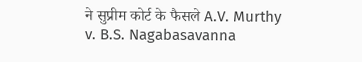ने सुप्रीम कोर्ट के फैसले A.V. Murthy v. B.S. Nagabasavanna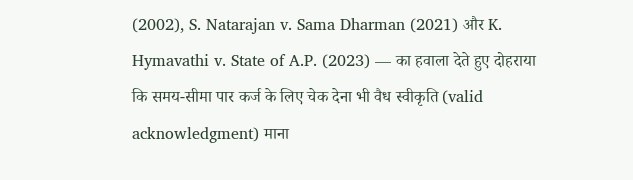(2002), S. Natarajan v. Sama Dharman (2021) और K. Hymavathi v. State of A.P. (2023) — का हवाला देते हुए दोहराया कि समय-सीमा पार कर्ज के लिए चेक देना भी वैध स्वीकृति (valid acknowledgment) माना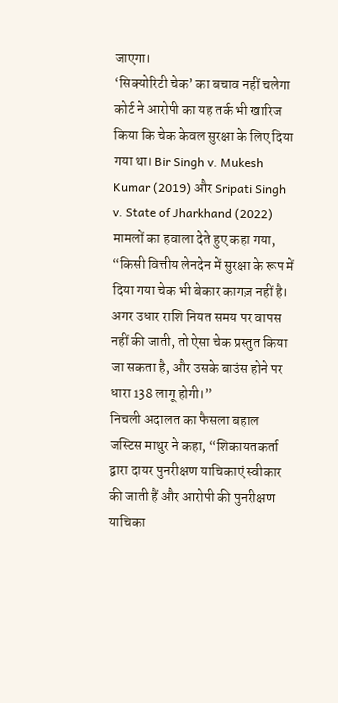जाएगा।
‘सिक्योरिटी चेक’ का बचाव नहीं चलेगा
कोर्ट ने आरोपी का यह तर्क भी खारिज किया कि चेक केवल सुरक्षा के लिए दिया गया था। Bir Singh v. Mukesh Kumar (2019) और Sripati Singh v. State of Jharkhand (2022) मामलों का हवाला देते हुए कहा गया, “किसी वित्तीय लेनदेन में सुरक्षा के रूप में दिया गया चेक भी बेकार कागज़ नहीं है। अगर उधार राशि नियत समय पर वापस नहीं की जाती, तो ऐसा चेक प्रस्तुत किया जा सकता है, और उसके बाउंस होने पर धारा 138 लागू होगी।”
निचली अदालत का फैसला बहाल
जस्टिस माथुर ने कहा, “शिकायतकर्ता द्वारा दायर पुनरीक्षण याचिकाएं स्वीकार की जाती हैं और आरोपी की पुनरीक्षण याचिका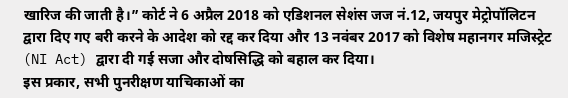खारिज की जाती है।” कोर्ट ने 6 अप्रैल 2018 को एडिशनल सेशंस जज नं.12, जयपुर मेट्रोपॉलिटन द्वारा दिए गए बरी करने के आदेश को रद्द कर दिया और 13 नवंबर 2017 को विशेष महानगर मजिस्ट्रेट (NI Act) द्वारा दी गई सजा और दोषसिद्धि को बहाल कर दिया।
इस प्रकार, सभी पुनरीक्षण याचिकाओं का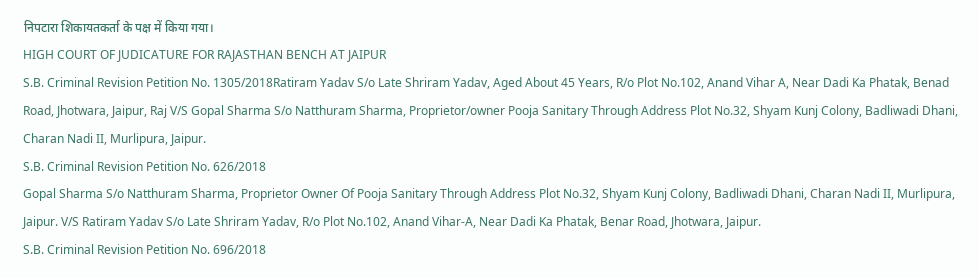निपटारा शिकायतकर्ता के पक्ष में किया गया।
HIGH COURT OF JUDICATURE FOR RAJASTHAN BENCH AT JAIPUR
S.B. Criminal Revision Petition No. 1305/2018Ratiram Yadav S/o Late Shriram Yadav, Aged About 45 Years, R/o Plot No.102, Anand Vihar A, Near Dadi Ka Phatak, Benad Road, Jhotwara, Jaipur, Raj V/S Gopal Sharma S/o Natthuram Sharma, Proprietor/owner Pooja Sanitary Through Address Plot No.32, Shyam Kunj Colony, Badliwadi Dhani, Charan Nadi II, Murlipura, Jaipur.
S.B. Criminal Revision Petition No. 626/2018
Gopal Sharma S/o Natthuram Sharma, Proprietor Owner Of Pooja Sanitary Through Address Plot No.32, Shyam Kunj Colony, Badliwadi Dhani, Charan Nadi II, Murlipura, Jaipur. V/S Ratiram Yadav S/o Late Shriram Yadav, R/o Plot No.102, Anand Vihar-A, Near Dadi Ka Phatak, Benar Road, Jhotwara, Jaipur.
S.B. Criminal Revision Petition No. 696/2018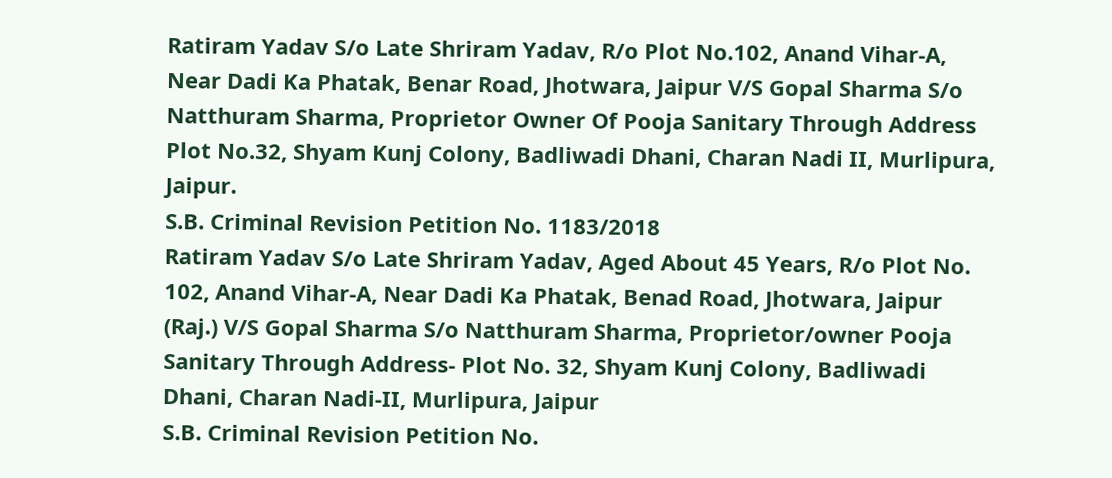Ratiram Yadav S/o Late Shriram Yadav, R/o Plot No.102, Anand Vihar-A, Near Dadi Ka Phatak, Benar Road, Jhotwara, Jaipur V/S Gopal Sharma S/o Natthuram Sharma, Proprietor Owner Of Pooja Sanitary Through Address Plot No.32, Shyam Kunj Colony, Badliwadi Dhani, Charan Nadi II, Murlipura, Jaipur.
S.B. Criminal Revision Petition No. 1183/2018
Ratiram Yadav S/o Late Shriram Yadav, Aged About 45 Years, R/o Plot No. 102, Anand Vihar-A, Near Dadi Ka Phatak, Benad Road, Jhotwara, Jaipur (Raj.) V/S Gopal Sharma S/o Natthuram Sharma, Proprietor/owner Pooja Sanitary Through Address- Plot No. 32, Shyam Kunj Colony, Badliwadi Dhani, Charan Nadi-II, Murlipura, Jaipur
S.B. Criminal Revision Petition No.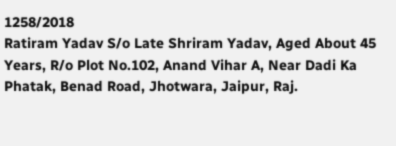1258/2018
Ratiram Yadav S/o Late Shriram Yadav, Aged About 45 Years, R/o Plot No.102, Anand Vihar A, Near Dadi Ka Phatak, Benad Road, Jhotwara, Jaipur, Raj.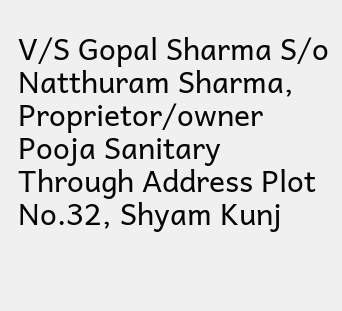V/S Gopal Sharma S/o Natthuram Sharma, Proprietor/owner Pooja Sanitary Through Address Plot No.32, Shyam Kunj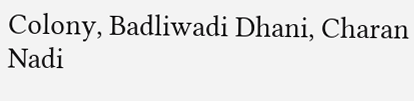Colony, Badliwadi Dhani, Charan Nadi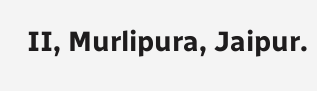II, Murlipura, Jaipur.